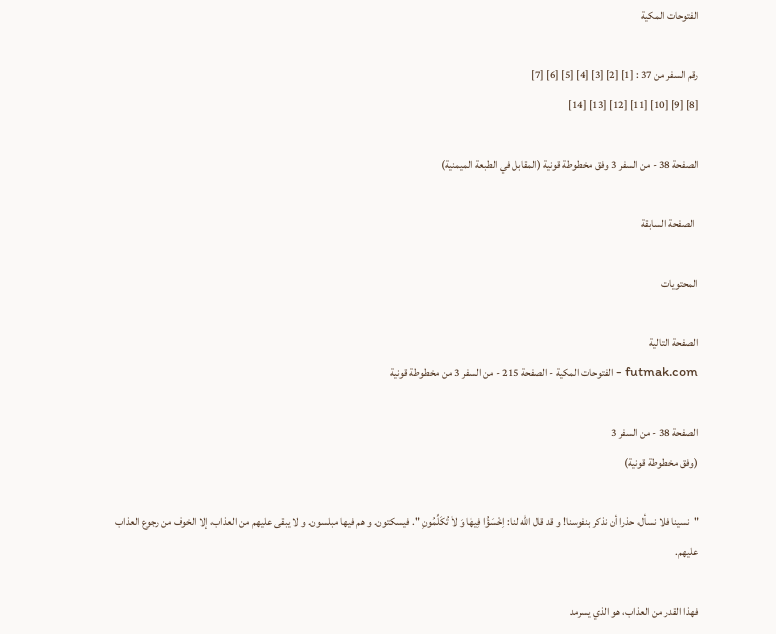الفتوحات المكية

رقم السفر من 37 : [1] [2] [3] [4] [5] [6] [7]
[8] [9] [10] [11] [12] [13] [14]

الصفحة 38 - من السفر 3 وفق مخطوطة قونية (المقابل في الطبعة الميمنية)

  الصفحة السابقة

المحتويات

الصفحة التالية
futmak.com - الفتوحات المكية - الصفحة 215 - من السفر 3 من مخطوطة قونية

الصفحة 38 - من السفر 3
(وفق مخطوطة قونية)

"نسينا فلا نسأل، حذرا أن نذكر بنفوسنا! و قد قال اللّٰه لنا: اِخْسَؤُا فِيهٰا وَ لاٰ تُكَلِّمُونِ ". فيسكتون. و هم فيها مبلسون. و لا يبقى عليهم من العذاب، إلا الخوف من رجوع العذاب عليهم.

فهذا القدر من العذاب، هو الذي يسرمد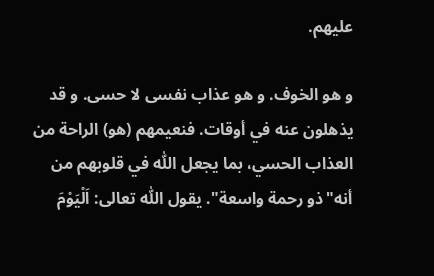عليهم.

و هو الخوف. و هو عذاب نفسى لا حسى. و قد يذهلون عنه في أوقات. فنعيمهم (هو) الراحة من العذاب الحسي، بما يجعل اللّٰه في قلوبهم من أنه"ذو رحمة واسعة". يقول اللّٰه تعالى: اَلْيَوْمَ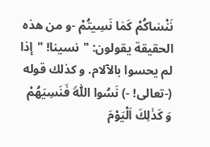نَنْسٰاكُمْ كَمٰا نَسِيتُمْ -و من هذه الحقيقة يقولون: "نسينا! "إذا لم يحسوا بالآلام. و كذلك قوله (-تعالى! -) نَسُوا اَللّٰهَ فَنَسِيَهُمْ وَ كَذٰلِكَ اَلْيَوْمَ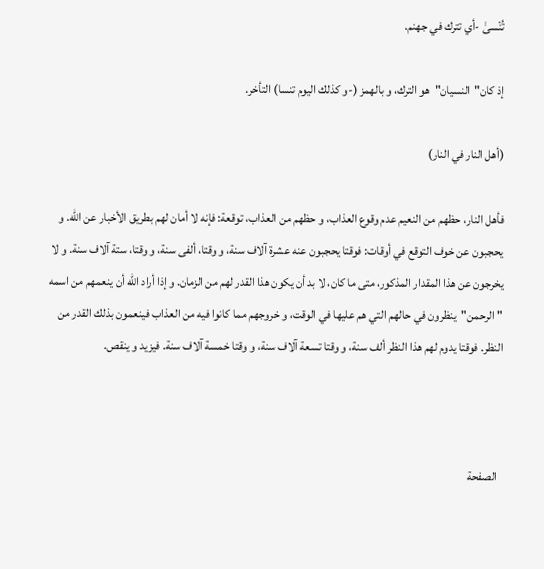تُنْسىٰ -أي تترك في جهنم.

إذ كان"النسيان"هو الترك، و بالهمز (-و كذلك اليوم تنسا) التأخر.

(أهل النار في النار)

فأهل النار، حظهم من النعيم عدم وقوع العذاب، و حظهم من العذاب، توقعة: فإنه لا أمان لهم بطريق الأخبار عن اللّٰه. و يحجبون عن خوف التوقع في أوقات: فوقتا يحجبون عنه عشرة آلاف سنة، و وقتا، ألفى سنة، و وقتا، ستة آلاف سنة. و لا يخرجون عن هذا المقدار المذكور، متى ما كان، لا بد أن يكون هذا القدر لهم من الزمان. و إذا أراد اللّٰه أن ينعمهم من اسمه "الرحمن"ينظرون في حالهم التي هم عليها في الوقت، و خروجهم مما كانوا فيه من العذاب فينعمون بذلك القدر من النظر. فوقتا يدوم لهم هذا النظر ألف سنة، و وقتا تسعة آلاف سنة، و وقتا خمسة آلاف سنة. فيزيد و ينقص.



  الصفحة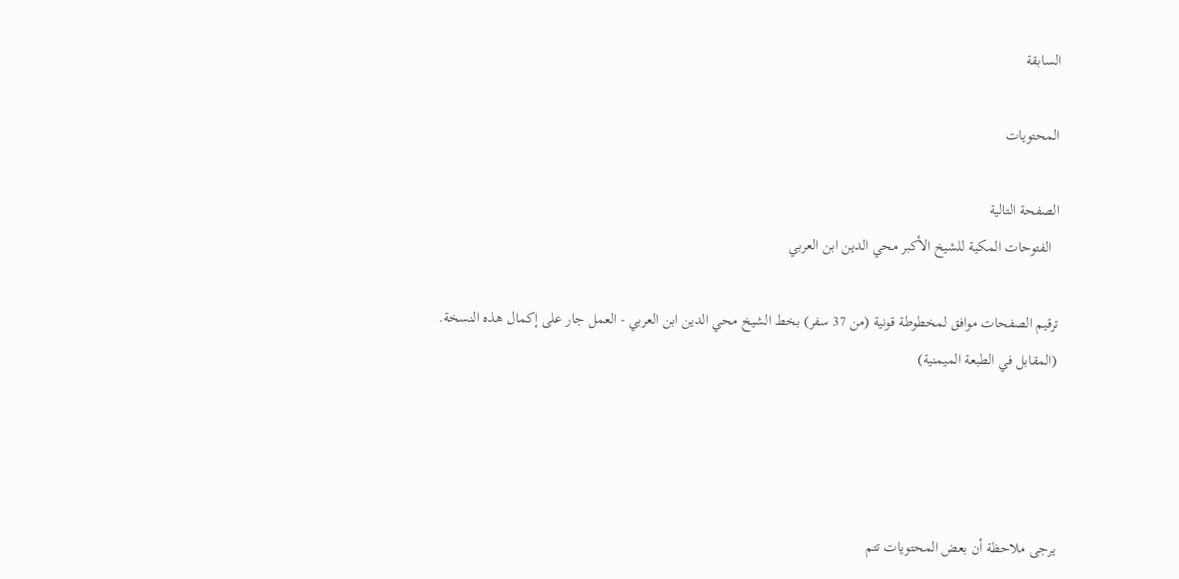السابقة

المحتويات

الصفحة التالية
  الفتوحات المكية للشيخ الأكبر محي الدين ابن العربي

ترقيم الصفحات موافق لمخطوطة قونية (من 37 سفر) بخط الشيخ محي الدين ابن العربي - العمل جار على إكمال هذه النسخة.
(المقابل في الطبعة الميمنية)




يرجى ملاحظة أن بعض المحتويات تتم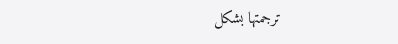ترجمتها بشكل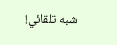شبه تلقائي!